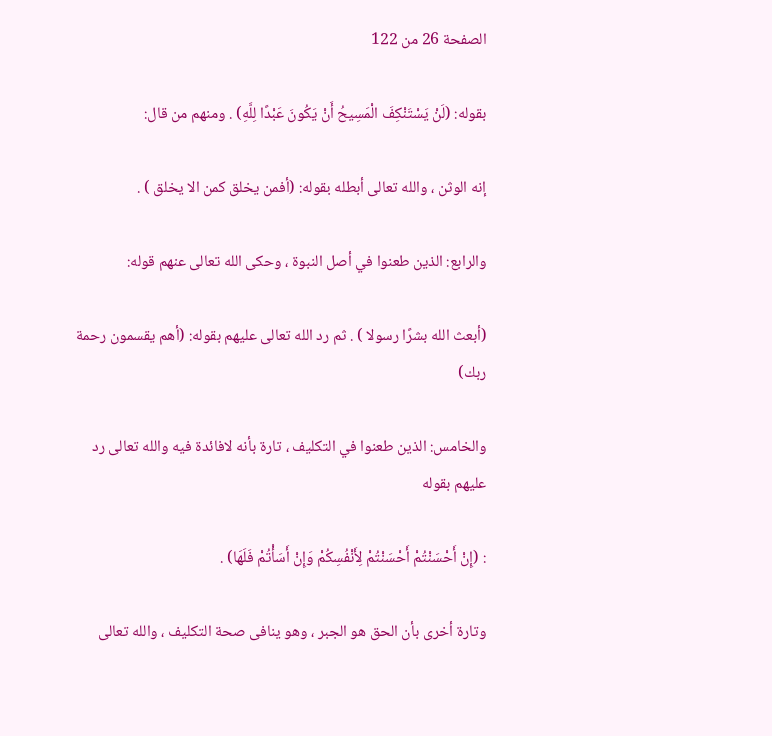الصفحة 26 من 122

بقوله: (لَنْ يَسْتَنْكِفَ الْمَسِيحُ أَنْ يَكُونَ عَبْدًا لِلَّهِ) . ومنهم من قال:

إنه الوثن ، والله تعالى أبطله بقوله: (أفمن يخلق كمن الا يخلق ) .

والرابع: الذين طعنوا في أصل النبوة ، وحكى الله تعالى عنهم قوله:

(أبعث الله بشرًا رسولا ) . ثم رد الله تعالى عليهم بقوله: (أهم يقسمون رحمة ربك)

والخامس: الذين طعنوا في التكليف ، تارة بأنه لافائدة فيه والله تعالى رد عليهم بقوله

: (إِنْ أَحْسَنْتُمْ أَحْسَنْتُمْ لِأَنْفُسِكُمْ وَإِنْ أَسَأْتُمْ فَلَهَا) .

وتارة أخرى بأن الحق هو الجبر ، وهو ينافى صحة التكليف ، والله تعالى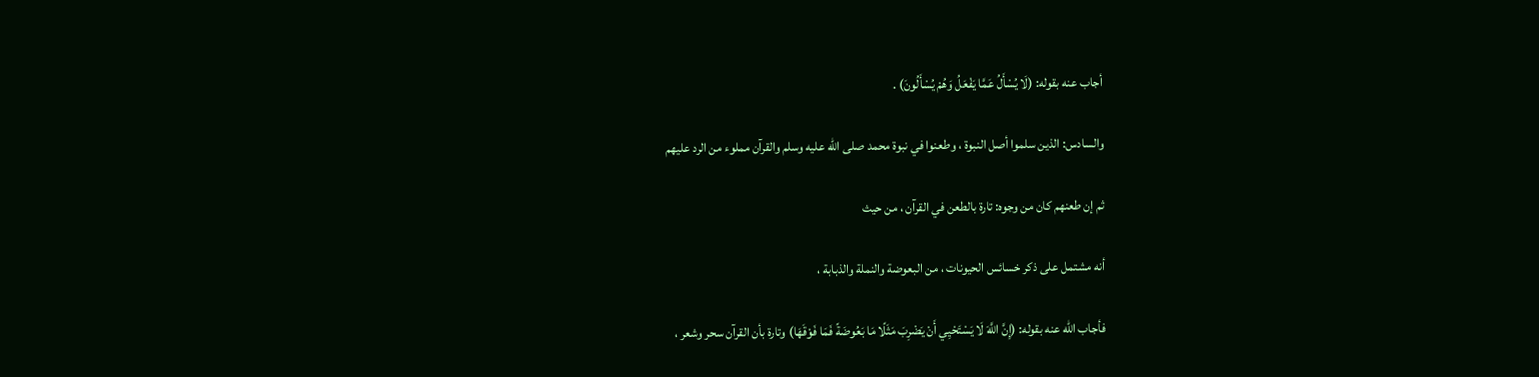أجاب عنه بقوله: (لَا يُسْأَلُ عَمَّا يَفْعَلُ وَهُمْ يُسْأَلُونَ) .

والسادس: الذين سلموا أصل النبوة ، وطعنوا في نبوة محمد صلى الله عليه وسلم والقرآن مملوء من الرد عليهم

ثم إن طعنهم كان من وجوه: تارة بالطعن في القرآن ، من حيث

أنه مشتمل على ذكر خسائس الحيونات ، من البعوضة والنملة والذبابة ،

فأجاب الله عنه بقوله: (إِنَّ اللَّهَ لَا يَسْتَحْيِي أَنْ يَضْرِبَ مَثَلًا مَا بَعُوضَةً فَمَا فَوْقَهَا) وتارة بأن القرآن سحر وشعر ،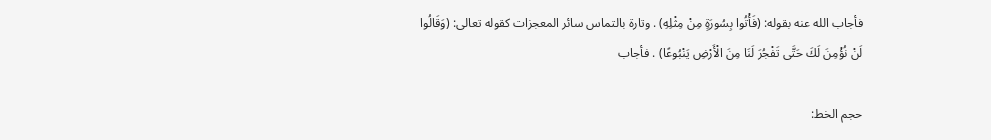فأجاب الله عنه بقوله: (فَأْتُوا بِسُورَةٍ مِنْ مِثْلِهِ) . وتارة بالتماس سائر المعجزات كقوله تعالى: (وَقَالُوا لَنْ نُؤْمِنَ لَكَ حَتَّى تَفْجُرَ لَنَا مِنَ الْأَرْضِ يَنْبُوعًا) . فأجاب

حجم الخط: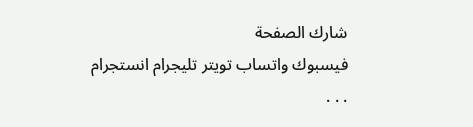شارك الصفحة
فيسبوك واتساب تويتر تليجرام انستجرام
. . .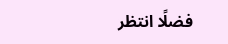فضلًا انتظر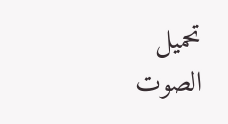تحميل الصوت